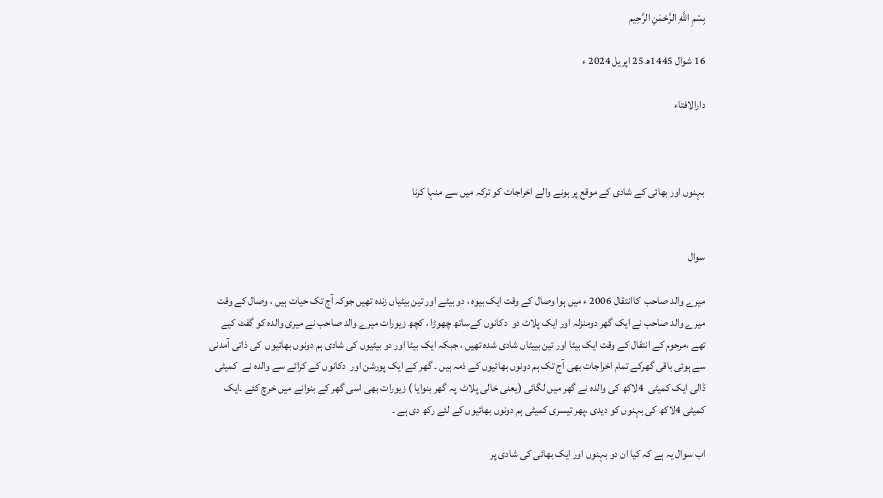بِسْمِ اللَّهِ الرَّحْمَنِ الرَّحِيم

16 شوال 1445ھ 25 اپریل 2024 ء

دارالافتاء



بہنوں اور بھائی کے شادی کے موقع پر ہونے والے اخراجات کو ترکہ میں سے منہا کرنا


سوال

میرے والد صاحب  کاانتقال 2006 ء میں ہوا وصال کے وقت ایک بیوہ ، دو بیٹے اور تین بیٹیاں زندہ تھیں جوکہ آج تک حیات ہیں ، وصال کے وقت میرے والد صاحب نے ایک گھر دومنزلہ اور ایک پلاٹ دو  دکانوں کےساتھ چھوڑا ، کچھ زیورات میرے والد صاحب نے میری والدہ کو گفٹ کیے تھے ،مرحوم کے انتقال کے وقت ایک بیٹا اور تین بییٹاں شادی شدہ تھیں ، جبکہ ایک بیٹا اور دو بیٹیوں کی شادی ہم دونوں بھائیوں  کی ذاتی آمدنی سے ہوئی باقی گھرکے تمام اخراجات بھی آج تک ہم دونوں بھائیوں کے ذمہ ہیں ۔ گھر کے ایک پورشن اور  دکانوں کے کرائے سے والدہ نے  کمیٹی ڈالی ایک کمیٹی  4لاکھ کی والدہ نے گھر میں لگائی (یعنی خالی پلاٹ  پہ گھر بنوایا ) زیورات بھی اسی گھر کے بنوانے میں خرچ کئے ۔ایک کمیٹی 4لاکھ کی بہنوں کو دیدی ،پھر تیسری کمیٹی ہم دونوں بھائیوں کے لئے رکھ دی ہے ۔

اب سوال یہ ہے کہ کیا ان دو بہنوں اور ایک بھائی کی شادی پر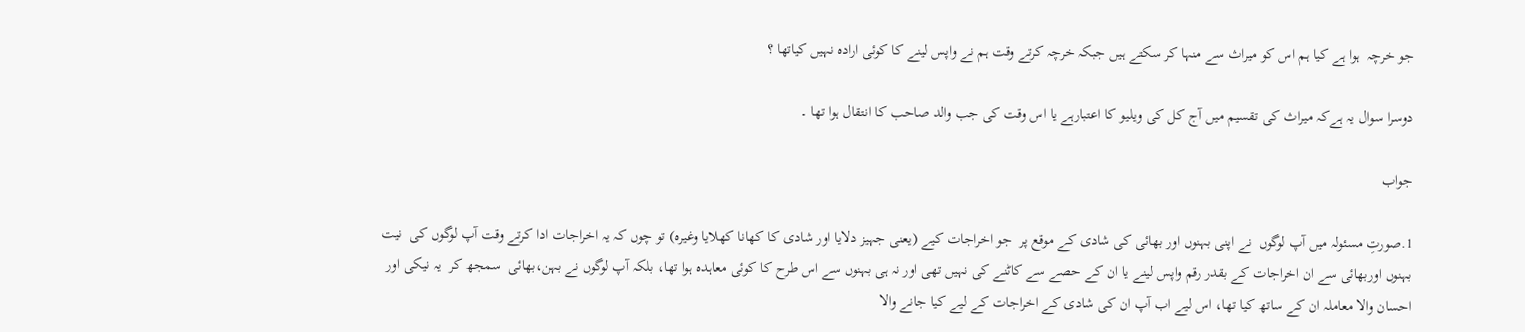جو خرچہ  ہوا ہے کیا ہم اس کو میراث سے منہا کر سکتے ہیں جبکہ خرچہ کرتے وقت ہم نے واپس لینے کا کوئی ارادہ نہیں کیاتھا ؟

دوسرا سوال یہ ہےکہ میراث کی تقسیم میں آج کل کی ویلیو کا اعتبارہے یا اس وقت کی جب والد صاحب کا انتقال ہوا تھا ۔

جواب

1.صورتِ مسئولہ میں آپ لوگوں  نے اپنی بہنوں اور بھائی کی شادی کے موقع پر  جو اخراجات کیے (یعنی جہیز دلایا اور شادی کا کھانا کھلایا وغیرہ) تو چوں کہ یہ اخراجات ادا کرتے وقت آپ لوگوں کی  نیت بہنوں اوربھائی سے ان اخراجات کے بقدر رقم واپس لینے یا ان کے حصے سے کاٹنے کی نہیں تھی اور نہ ہی بہنوں سے اس طرح کا کوئی معاہدہ ہوا تھا، بلکہ آپ لوگوں نے بہن،بھائی  سمجھ کر  یہ نیکی اور احسان والا معاملہ ان کے ساتھ کیا تھا، اس لیے اب آپ ان کی شادی کے اخراجات کے لیے کیا جانے والا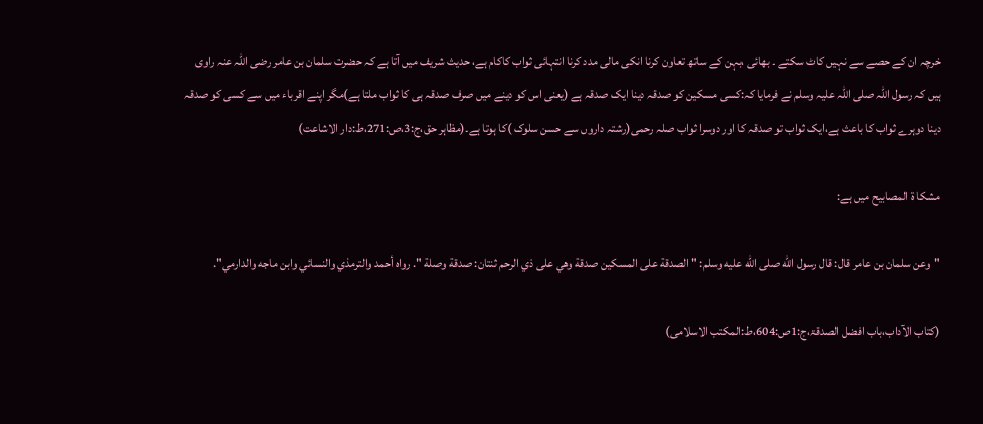خرچہ ان کے حصے سے نہیں کاٹ سکتے ۔ بھائی ،بہن کے ساتھ تعاون کرنا انکی مالی مدد کرنا انتہائی ثواب کاکام ہے، حدیث شریف میں آتا ہے کہ حضرت سلمان بن عامر رضی اللہ عنہ راوی ہیں کہ رسول اللہ صلی اللہ علیہ وسلم نے فرمایا کہ:کسی مسکین کو صدقہ دینا ایک صدقہ ہے (یعنی اس کو دینے میں صرف صدقہ ہی کا ثواب ملتا ہے)مگر اپنے اقرباء میں سے کسی کو صدقہ دینا دوہرے ثواب کا باعث ہے،ایک ثواب تو صدقہ کا اور دوسرا ثواب صلہ رحمی(رشتہ داروں سے حسن سلوک )کا ہوتا ہے۔(مظاہر حق،ج:3،ص:271،ط:دار الاشاعت)

مشکا ۃ المصابیح میں ہے:

"وعن سلمان بن عامر قال: قال رسول الله صلى الله عليه وسلم: " الصدقة على المسكين صدقة وهي على ذي الرحم ثنتان: صدقة وصلة ". رواه أحمد والترمذي والنسائي وابن ماجه والدارمي".

(کتاب الآداب،باب افضل الصدقۃ،ج:1ص:604،ط:المکتب الاسلامی)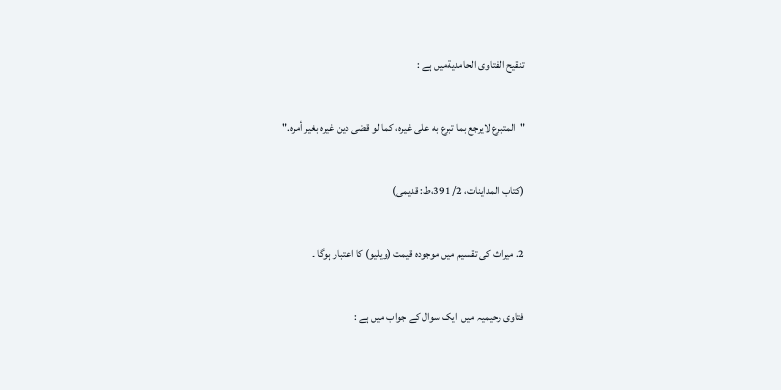تنقيح الفتاوى الحامديةمیں ہے :

"المتبرع لايرجع بما تبرع به على غيره، كما لو قضى دين غيره بغير أمره."

(کتاب المداینات، 2/ 391،ط: قدیمی)

2. میراث کی تقسیم میں موجودہ قیمت (ویلیو) کا اعتبار ہوگا ۔

فتاوی رحیمیہ میں  ایک سوال کے جواب میں ہے :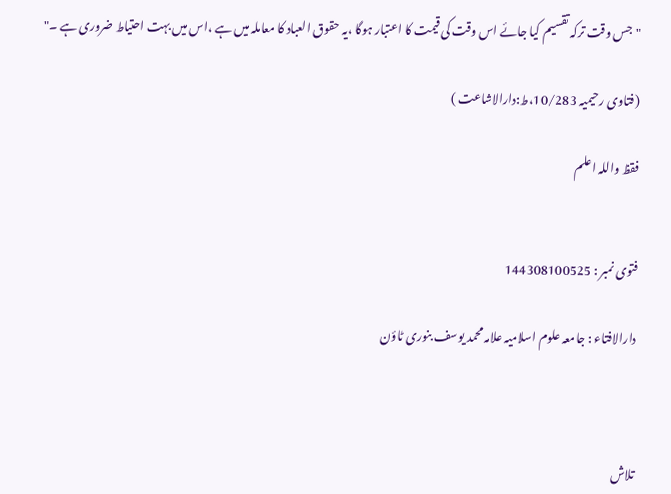"جس وقت ترکہ تقسیم کیا جائے اس وقت کی قیمت کا اعتبار ہوگا ،یہ حقوق العباد کا معاملہ میں ہے ،اس میں بہت احتیاط ضروری ہے ۔"

(فتاوی رحیمیہ 10/283،ط:دارالاشاعت )

فقظ واللہ اعلم


فتوی نمبر : 144308100525

دارالافتاء : جامعہ علوم اسلامیہ علامہ محمد یوسف بنوری ٹاؤن



تلاش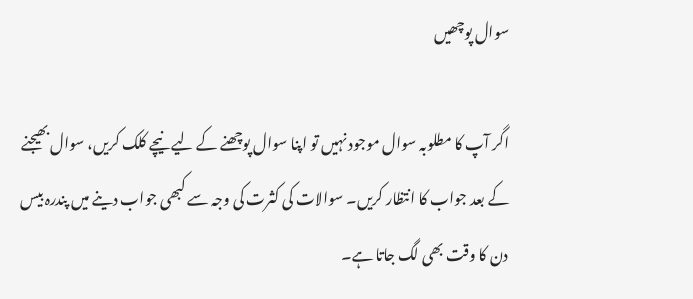سوال پوچھیں

اگر آپ کا مطلوبہ سوال موجود نہیں تو اپنا سوال پوچھنے کے لیے نیچے کلک کریں، سوال بھیجنے کے بعد جواب کا انتظار کریں۔ سوالات کی کثرت کی وجہ سے کبھی جواب دینے میں پندرہ بیس دن کا وقت بھی لگ جاتا ہے۔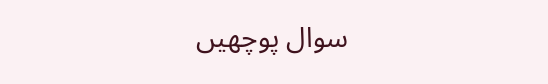سوال پوچھیں